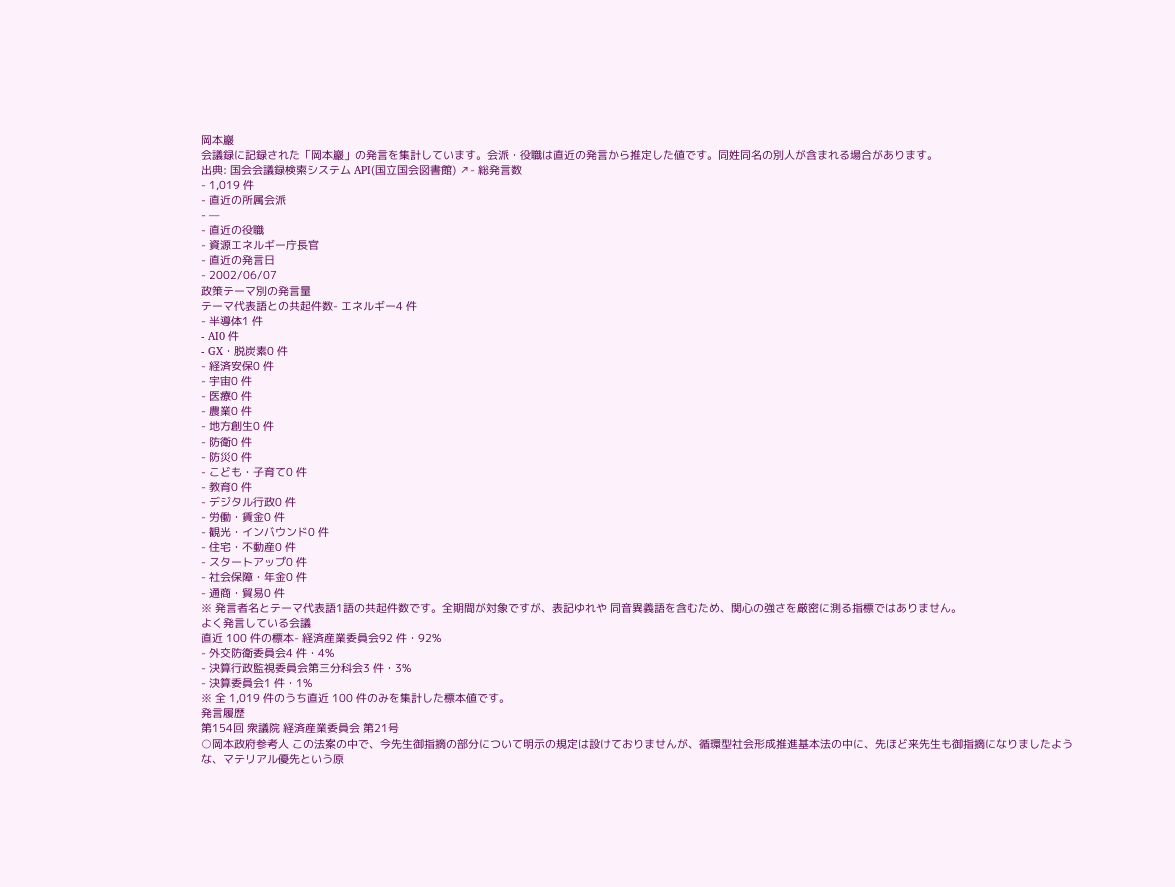岡本巖
会議録に記録された「岡本巖」の発言を集計しています。会派・役職は直近の発言から推定した値です。同姓同名の別人が含まれる場合があります。
出典: 国会会議録検索システム API(国立国会図書館) ↗- 総発言数
- 1,019 件
- 直近の所属会派
- —
- 直近の役職
- 資源エネルギー庁長官
- 直近の発言日
- 2002/06/07
政策テーマ別の発言量
テーマ代表語との共起件数- エネルギー4 件
- 半導体1 件
- AI0 件
- GX・脱炭素0 件
- 経済安保0 件
- 宇宙0 件
- 医療0 件
- 農業0 件
- 地方創生0 件
- 防衛0 件
- 防災0 件
- こども・子育て0 件
- 教育0 件
- デジタル行政0 件
- 労働・賃金0 件
- 観光・インバウンド0 件
- 住宅・不動産0 件
- スタートアップ0 件
- 社会保障・年金0 件
- 通商・貿易0 件
※ 発言者名とテーマ代表語1語の共起件数です。全期間が対象ですが、表記ゆれや 同音異義語を含むため、関心の強さを厳密に測る指標ではありません。
よく発言している会議
直近 100 件の標本- 経済産業委員会92 件・92%
- 外交防衛委員会4 件・4%
- 決算行政監視委員会第三分科会3 件・3%
- 決算委員会1 件・1%
※ 全 1,019 件のうち直近 100 件のみを集計した標本値です。
発言履歴
第154回 衆議院 経済産業委員会 第21号
○岡本政府参考人 この法案の中で、今先生御指摘の部分について明示の規定は設けておりませんが、循環型社会形成推進基本法の中に、先ほど来先生も御指摘になりましたような、マテリアル優先という原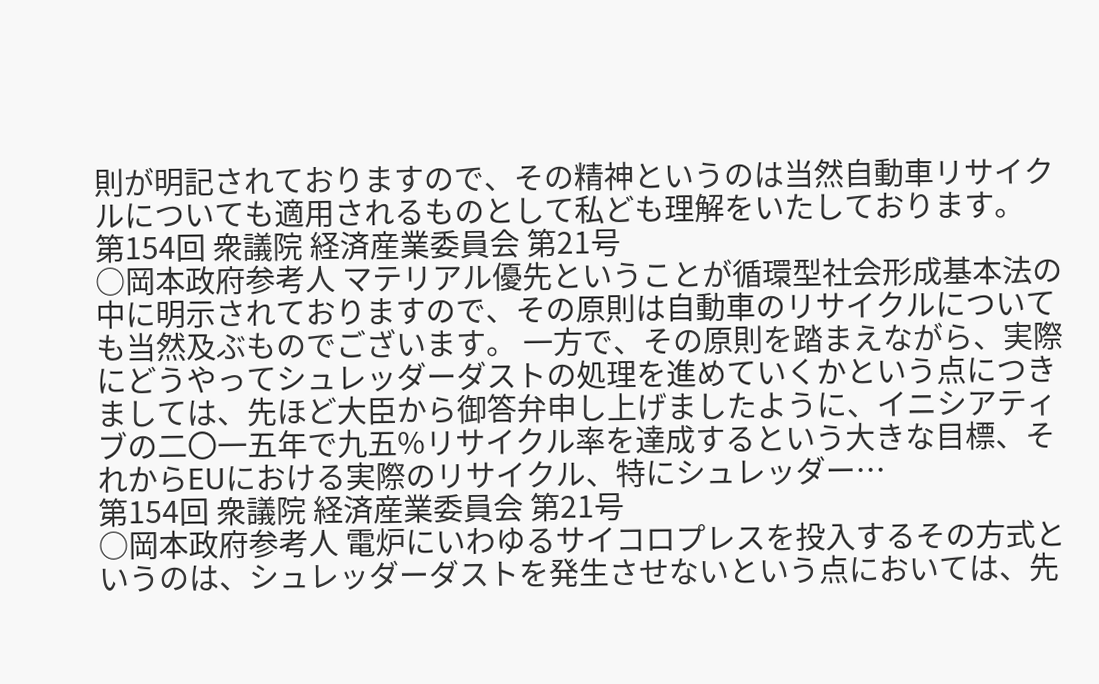則が明記されておりますので、その精神というのは当然自動車リサイクルについても適用されるものとして私ども理解をいたしております。
第154回 衆議院 経済産業委員会 第21号
○岡本政府参考人 マテリアル優先ということが循環型社会形成基本法の中に明示されておりますので、その原則は自動車のリサイクルについても当然及ぶものでございます。 一方で、その原則を踏まえながら、実際にどうやってシュレッダーダストの処理を進めていくかという点につきましては、先ほど大臣から御答弁申し上げましたように、イニシアティブの二〇一五年で九五%リサイクル率を達成するという大きな目標、それからEUにおける実際のリサイクル、特にシュレッダー…
第154回 衆議院 経済産業委員会 第21号
○岡本政府参考人 電炉にいわゆるサイコロプレスを投入するその方式というのは、シュレッダーダストを発生させないという点においては、先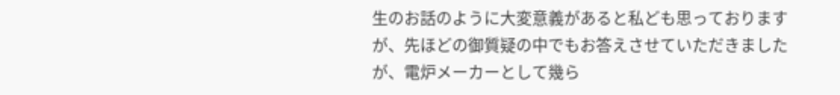生のお話のように大変意義があると私ども思っておりますが、先ほどの御質疑の中でもお答えさせていただきましたが、電炉メーカーとして幾ら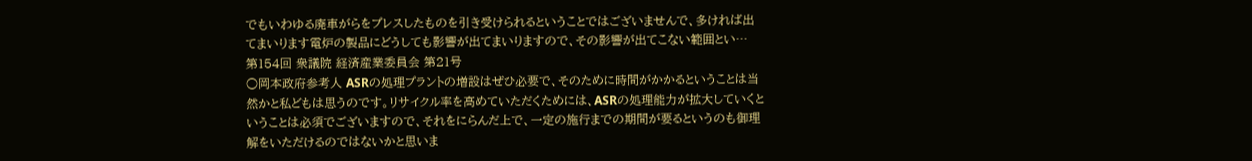でもいわゆる廃車がらをプレスしたものを引き受けられるということではございませんで、多ければ出てまいります電炉の製品にどうしても影響が出てまいりますので、その影響が出てこない範囲とい…
第154回 衆議院 経済産業委員会 第21号
○岡本政府参考人 ASRの処理プラントの増設はぜひ必要で、そのために時間がかかるということは当然かと私どもは思うのです。リサイクル率を高めていただくためには、ASRの処理能力が拡大していくということは必須でございますので、それをにらんだ上で、一定の施行までの期間が要るというのも御理解をいただけるのではないかと思いま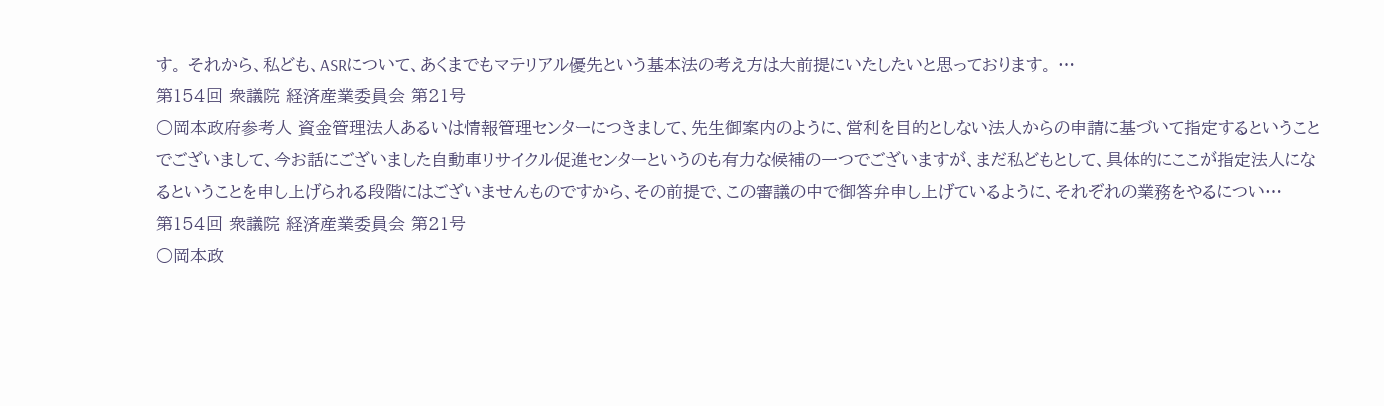す。 それから、私ども、ASRについて、あくまでもマテリアル優先という基本法の考え方は大前提にいたしたいと思っております。 …
第154回 衆議院 経済産業委員会 第21号
○岡本政府参考人 資金管理法人あるいは情報管理センターにつきまして、先生御案内のように、営利を目的としない法人からの申請に基づいて指定するということでございまして、今お話にございました自動車リサイクル促進センターというのも有力な候補の一つでございますが、まだ私どもとして、具体的にここが指定法人になるということを申し上げられる段階にはございませんものですから、その前提で、この審議の中で御答弁申し上げているように、それぞれの業務をやるについ…
第154回 衆議院 経済産業委員会 第21号
○岡本政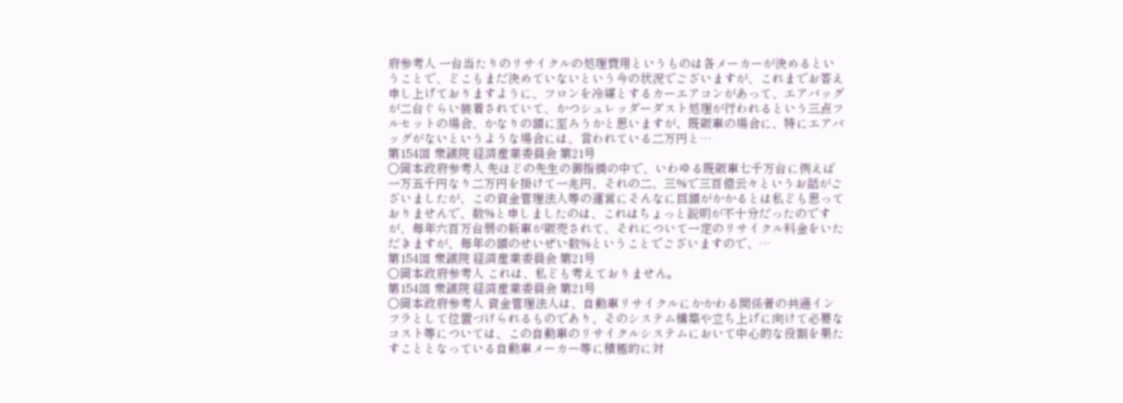府参考人 一台当たりのリサイクルの処理費用というものは各メーカーが決めるということで、どこもまだ決めていないという今の状況でございますが、これまでお答え申し上げておりますように、フロンを冷媒とするカーエアコンがあって、エアバッグが二台ぐらい装着されていて、かつシュレッダーダスト処理が行われるという三点フルセットの場合、かなりの額に至ろうかと思いますが、既販車の場合に、特にエアバッグがないというような場合には、言われている二万円と…
第154回 衆議院 経済産業委員会 第21号
○岡本政府参考人 先ほどの先生の御指摘の中で、いわゆる既販車七千万台に例えば一万五千円なり二万円を掛けて一兆円、それの二、三%で三百億云々というお話がございましたが、この資金管理法人等の運営にそんなに巨額がかかるとは私ども思っておりませんで、数%と申しましたのは、これはちょっと説明が不十分だったのですが、毎年六百万台弱の新車が販売されて、それについて一定のリサイクル料金をいただきますが、毎年の額のせいぜい数%ということでございますので、…
第154回 衆議院 経済産業委員会 第21号
○岡本政府参考人 これは、私ども考えておりません。
第154回 衆議院 経済産業委員会 第21号
○岡本政府参考人 資金管理法人は、自動車リサイクルにかかわる関係者の共通インフラとして位置づけられるものであり、そのシステム構築や立ち上げに向けて必要なコスト等については、この自動車のリサイクルシステムにおいて中心的な役割を果たすこととなっている自動車メーカー等に積極的に対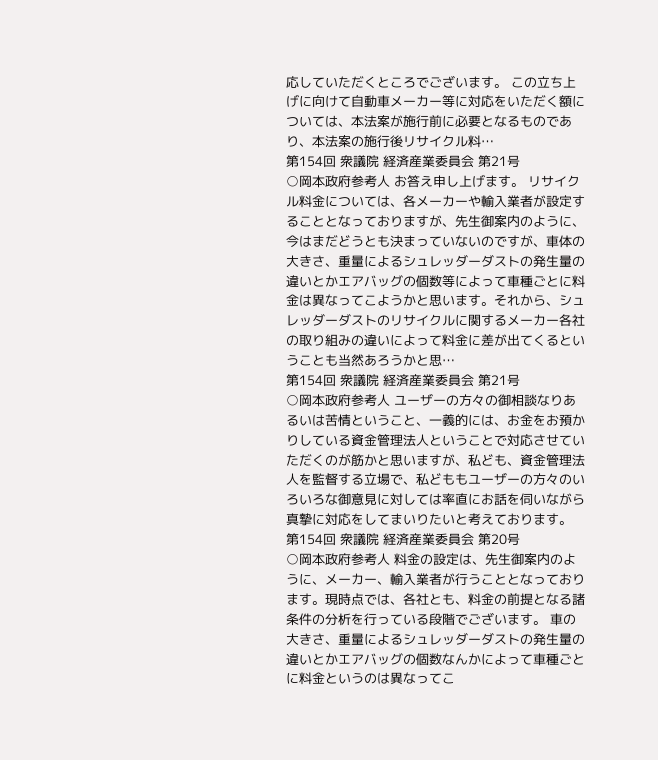応していただくところでございます。 この立ち上げに向けて自動車メーカー等に対応をいただく額については、本法案が施行前に必要となるものであり、本法案の施行後リサイクル料…
第154回 衆議院 経済産業委員会 第21号
○岡本政府参考人 お答え申し上げます。 リサイクル料金については、各メーカーや輸入業者が設定することとなっておりますが、先生御案内のように、今はまだどうとも決まっていないのですが、車体の大きさ、重量によるシュレッダーダストの発生量の違いとかエアバッグの個数等によって車種ごとに料金は異なってこようかと思います。それから、シュレッダーダストのリサイクルに関するメーカー各社の取り組みの違いによって料金に差が出てくるということも当然あろうかと思…
第154回 衆議院 経済産業委員会 第21号
○岡本政府参考人 ユーザーの方々の御相談なりあるいは苦情ということ、一義的には、お金をお預かりしている資金管理法人ということで対応させていただくのが筋かと思いますが、私ども、資金管理法人を監督する立場で、私どももユーザーの方々のいろいろな御意見に対しては率直にお話を伺いながら真摯に対応をしてまいりたいと考えております。
第154回 衆議院 経済産業委員会 第20号
○岡本政府参考人 料金の設定は、先生御案内のように、メーカー、輸入業者が行うこととなっております。現時点では、各社とも、料金の前提となる諸条件の分析を行っている段階でございます。 車の大きさ、重量によるシュレッダーダストの発生量の違いとかエアバッグの個数なんかによって車種ごとに料金というのは異なってこ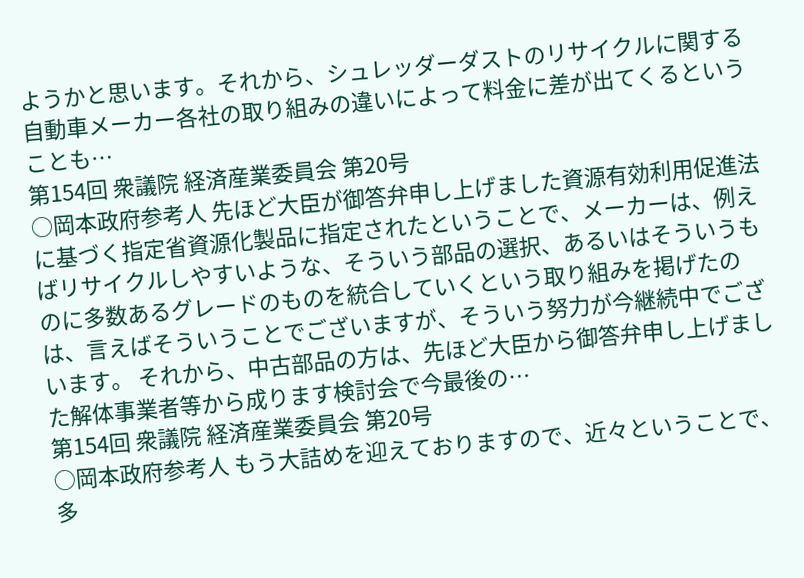ようかと思います。それから、シュレッダーダストのリサイクルに関する自動車メーカー各社の取り組みの違いによって料金に差が出てくるということも…
第154回 衆議院 経済産業委員会 第20号
○岡本政府参考人 先ほど大臣が御答弁申し上げました資源有効利用促進法に基づく指定省資源化製品に指定されたということで、メーカーは、例えばリサイクルしやすいような、そういう部品の選択、あるいはそういうものに多数あるグレードのものを統合していくという取り組みを掲げたのは、言えばそういうことでございますが、そういう努力が今継続中でございます。 それから、中古部品の方は、先ほど大臣から御答弁申し上げました解体事業者等から成ります検討会で今最後の…
第154回 衆議院 経済産業委員会 第20号
○岡本政府参考人 もう大詰めを迎えておりますので、近々ということで、多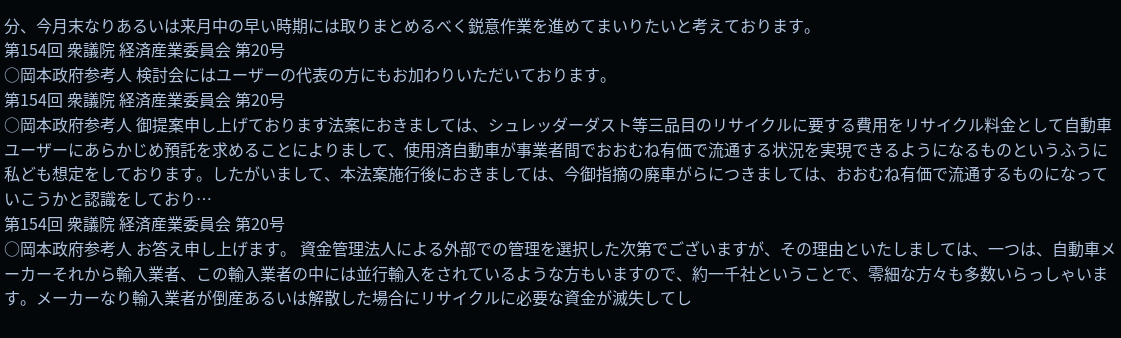分、今月末なりあるいは来月中の早い時期には取りまとめるべく鋭意作業を進めてまいりたいと考えております。
第154回 衆議院 経済産業委員会 第20号
○岡本政府参考人 検討会にはユーザーの代表の方にもお加わりいただいております。
第154回 衆議院 経済産業委員会 第20号
○岡本政府参考人 御提案申し上げております法案におきましては、シュレッダーダスト等三品目のリサイクルに要する費用をリサイクル料金として自動車ユーザーにあらかじめ預託を求めることによりまして、使用済自動車が事業者間でおおむね有価で流通する状況を実現できるようになるものというふうに私ども想定をしております。したがいまして、本法案施行後におきましては、今御指摘の廃車がらにつきましては、おおむね有価で流通するものになっていこうかと認識をしており…
第154回 衆議院 経済産業委員会 第20号
○岡本政府参考人 お答え申し上げます。 資金管理法人による外部での管理を選択した次第でございますが、その理由といたしましては、一つは、自動車メーカーそれから輸入業者、この輸入業者の中には並行輸入をされているような方もいますので、約一千社ということで、零細な方々も多数いらっしゃいます。メーカーなり輸入業者が倒産あるいは解散した場合にリサイクルに必要な資金が滅失してし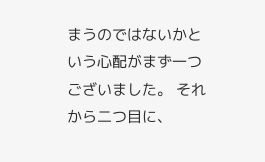まうのではないかという心配がまず一つございました。 それから二つ目に、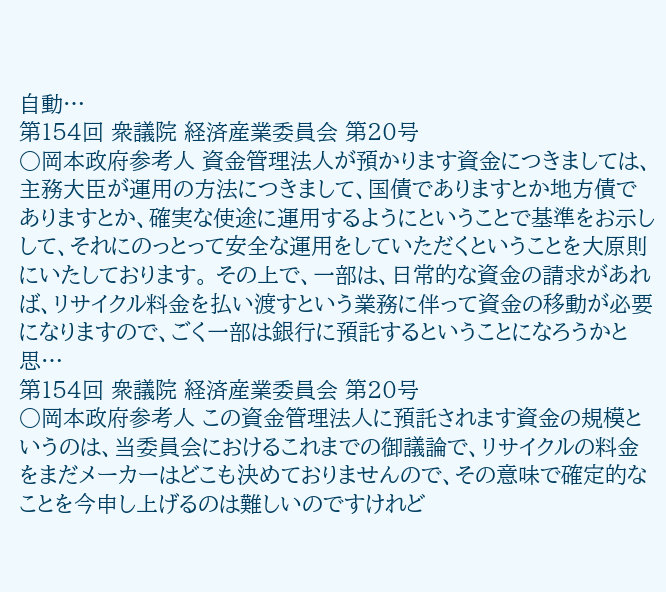自動…
第154回 衆議院 経済産業委員会 第20号
○岡本政府参考人 資金管理法人が預かります資金につきましては、主務大臣が運用の方法につきまして、国債でありますとか地方債でありますとか、確実な使途に運用するようにということで基準をお示しして、それにのっとって安全な運用をしていただくということを大原則にいたしております。 その上で、一部は、日常的な資金の請求があれば、リサイクル料金を払い渡すという業務に伴って資金の移動が必要になりますので、ごく一部は銀行に預託するということになろうかと思…
第154回 衆議院 経済産業委員会 第20号
○岡本政府参考人 この資金管理法人に預託されます資金の規模というのは、当委員会におけるこれまでの御議論で、リサイクルの料金をまだメーカーはどこも決めておりませんので、その意味で確定的なことを今申し上げるのは難しいのですけれど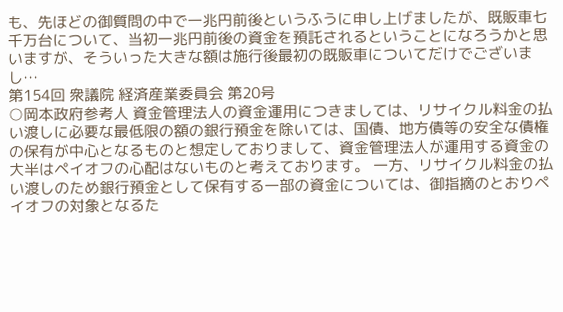も、先ほどの御質問の中で一兆円前後というふうに申し上げましたが、既販車七千万台について、当初一兆円前後の資金を預託されるということになろうかと思いますが、そういった大きな額は施行後最初の既販車についてだけでございまし…
第154回 衆議院 経済産業委員会 第20号
○岡本政府参考人 資金管理法人の資金運用につきましては、リサイクル料金の払い渡しに必要な最低限の額の銀行預金を除いては、国債、地方債等の安全な債権の保有が中心となるものと想定しておりまして、資金管理法人が運用する資金の大半はペイオフの心配はないものと考えております。 一方、リサイクル料金の払い渡しのため銀行預金として保有する一部の資金については、御指摘のとおりペイオフの対象となるた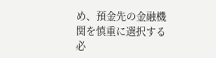め、預金先の金融機関を慎重に選択する必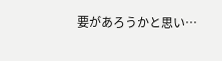要があろうかと思い…